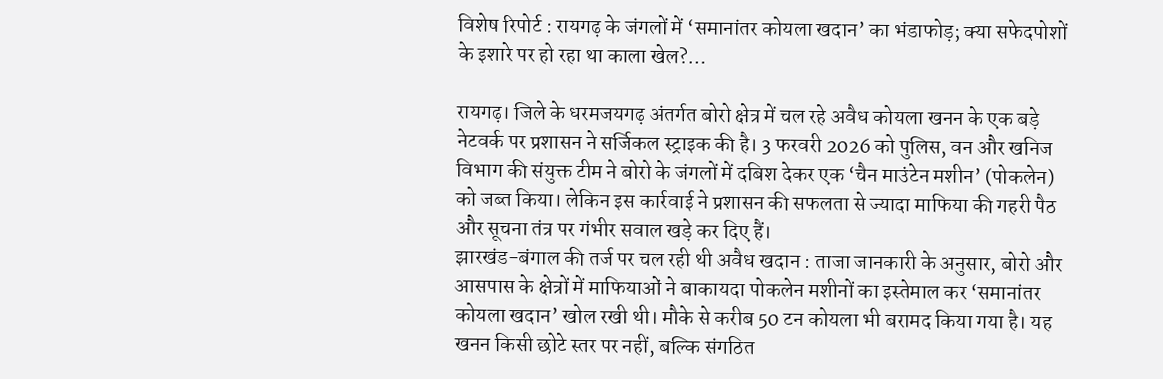विशेष रिपोर्ट : रायगढ़ के जंगलों में ‘समानांतर कोयला खदान’ का भंडाफोड़; क्या सफेदपोशों के इशारे पर हो रहा था काला खेल?…

रायगढ़। जिले के धरमजयगढ़ अंतर्गत बोरो क्षेत्र में चल रहे अवैध कोयला खनन के एक बड़े नेटवर्क पर प्रशासन ने सर्जिकल स्ट्राइक की है। 3 फरवरी 2026 को पुलिस, वन और खनिज विभाग की संयुक्त टीम ने बोरो के जंगलों में दबिश देकर एक ‘चैन माउंटेन मशीन’ (पोकलेन) को जब्त किया। लेकिन इस कार्रवाई ने प्रशासन की सफलता से ज्यादा माफिया की गहरी पैठ और सूचना तंत्र पर गंभीर सवाल खड़े कर दिए हैं।
झारखंड-बंगाल की तर्ज पर चल रही थी अवैध खदान : ताजा जानकारी के अनुसार, बोरो और आसपास के क्षेत्रों में माफियाओं ने बाकायदा पोकलेन मशीनों का इस्तेमाल कर ‘समानांतर कोयला खदान’ खोल रखी थी। मौके से करीब 50 टन कोयला भी बरामद किया गया है। यह खनन किसी छोटे स्तर पर नहीं, बल्कि संगठित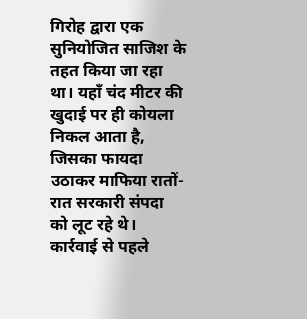गिरोह द्वारा एक सुनियोजित साजिश के तहत किया जा रहा था। यहाँ चंद मीटर की खुदाई पर ही कोयला निकल आता है, जिसका फायदा उठाकर माफिया रातों-रात सरकारी संपदा को लूट रहे थे।
कार्रवाई से पहले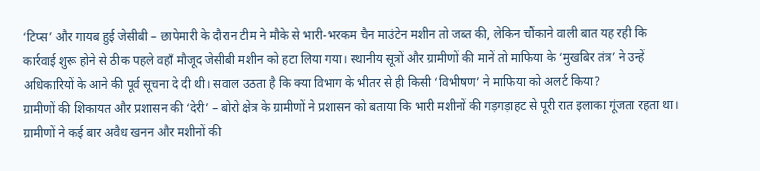‘टिप्स’ और गायब हुई जेसीबी – छापेमारी के दौरान टीम ने मौके से भारी-भरकम चैन माउंटेन मशीन तो जब्त की, लेकिन चौंकाने वाली बात यह रही कि कार्रवाई शुरू होने से ठीक पहले वहाँ मौजूद जेसीबी मशीन को हटा लिया गया। स्थानीय सूत्रों और ग्रामीणों की मानें तो माफिया के ‘मुखबिर तंत्र’ ने उन्हें अधिकारियों के आने की पूर्व सूचना दे दी थी। सवाल उठता है कि क्या विभाग के भीतर से ही किसी ‘विभीषण’ ने माफिया को अलर्ट किया?
ग्रामीणों की शिकायत और प्रशासन की ‘देरी’ – बोरो क्षेत्र के ग्रामीणों ने प्रशासन को बताया कि भारी मशीनों की गड़गड़ाहट से पूरी रात इलाका गूंजता रहता था। ग्रामीणों ने कई बार अवैध खनन और मशीनों की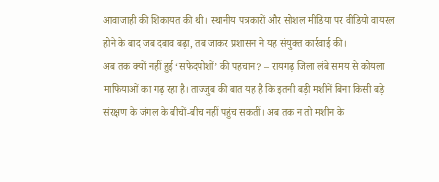आवाजाही की शिकायत की थी। स्थानीय पत्रकारों और सोशल मीडिया पर वीडियो वायरल होने के बाद जब दबाव बढ़ा, तब जाकर प्रशासन ने यह संयुक्त कार्रवाई की।
अब तक क्यों नहीं हुई ‘सफेदपोशों’ की पहचान? – रायगढ़ जिला लंबे समय से कोयला माफियाओं का गढ़ रहा है। ताज्जुब की बात यह है कि इतनी बड़ी मशीनें बिना किसी बड़े संरक्षण के जंगल के बीचों-बीच नहीं पहुंच सकतीं। अब तक न तो मशीन के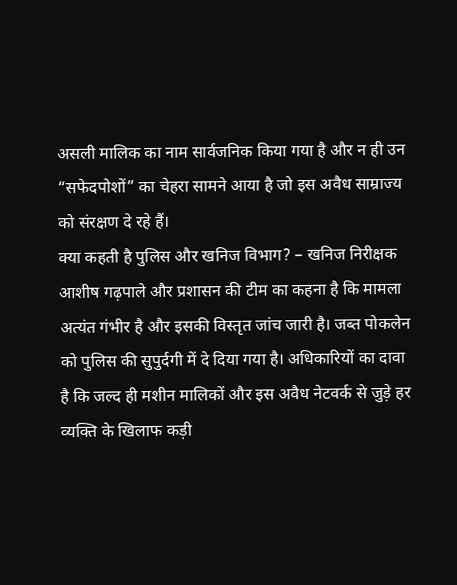असली मालिक का नाम सार्वजनिक किया गया है और न ही उन “सफेदपोशों” का चेहरा सामने आया है जो इस अवैध साम्राज्य को संरक्षण दे रहे हैं।
क्या कहती है पुलिस और खनिज विभाग? – खनिज निरीक्षक आशीष गढ़पाले और प्रशासन की टीम का कहना है कि मामला अत्यंत गंभीर है और इसकी विस्तृत जांच जारी है। जब्त पोकलेन को पुलिस की सुपुर्दगी में दे दिया गया है। अधिकारियों का दावा है कि जल्द ही मशीन मालिकों और इस अवैध नेटवर्क से जुड़े हर व्यक्ति के खिलाफ कड़ी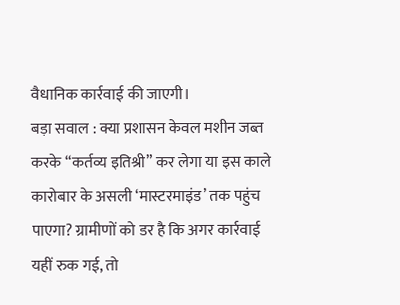वैधानिक कार्रवाई की जाएगी।
बड़ा सवाल : क्या प्रशासन केवल मशीन जब्त करके “कर्तव्य इतिश्री” कर लेगा या इस काले कारोबार के असली ‘मास्टरमाइंड’ तक पहुंच पाएगा? ग्रामीणों को डर है कि अगर कार्रवाई यहीं रुक गई, तो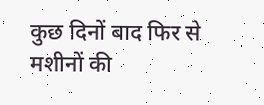कुछ दिनों बाद फिर से मशीनों की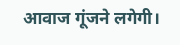आवाज गूंजने लगेगी।